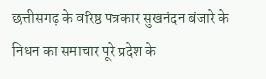छत्तीसगढ़ के वरिष्ठ पत्रकार सुखनंदन बंजारे के निधन का समाचार पूरे प्रदेश के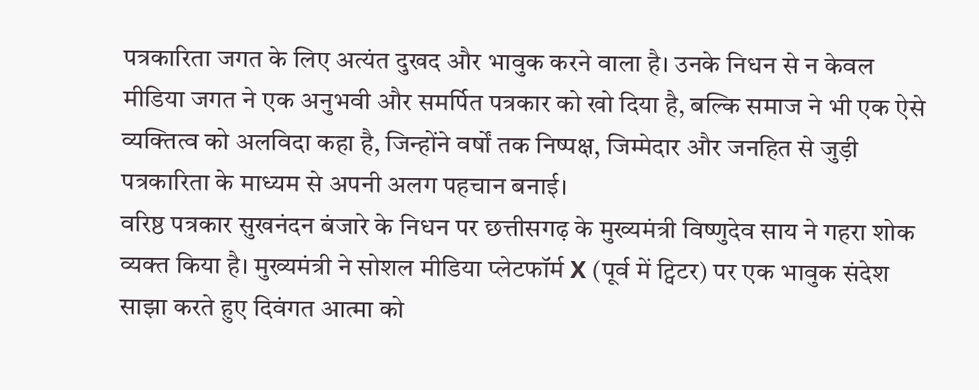पत्रकारिता जगत के लिए अत्यंत दुखद और भावुक करने वाला है। उनके निधन से न केवल मीडिया जगत ने एक अनुभवी और समर्पित पत्रकार को खो दिया है, बल्कि समाज ने भी एक ऐसे व्यक्तित्व को अलविदा कहा है, जिन्होंने वर्षों तक निष्पक्ष, जिम्मेदार और जनहित से जुड़ी पत्रकारिता के माध्यम से अपनी अलग पहचान बनाई।
वरिष्ठ पत्रकार सुखनंदन बंजारे के निधन पर छत्तीसगढ़ के मुख्यमंत्री विष्णुदेव साय ने गहरा शोक व्यक्त किया है। मुख्यमंत्री ने सोशल मीडिया प्लेटफॉर्म X (पूर्व में ट्विटर) पर एक भावुक संदेश साझा करते हुए दिवंगत आत्मा को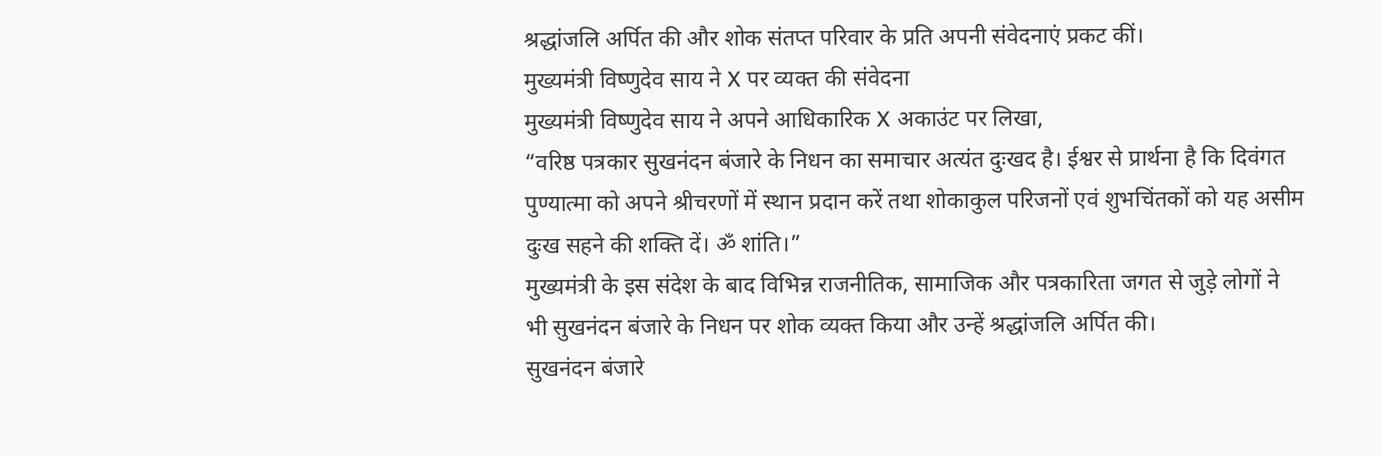श्रद्धांजलि अर्पित की और शोक संतप्त परिवार के प्रति अपनी संवेदनाएं प्रकट कीं।
मुख्यमंत्री विष्णुदेव साय ने X पर व्यक्त की संवेदना
मुख्यमंत्री विष्णुदेव साय ने अपने आधिकारिक X अकाउंट पर लिखा,
“वरिष्ठ पत्रकार सुखनंदन बंजारे के निधन का समाचार अत्यंत दुःखद है। ईश्वर से प्रार्थना है कि दिवंगत पुण्यात्मा को अपने श्रीचरणों में स्थान प्रदान करें तथा शोकाकुल परिजनों एवं शुभचिंतकों को यह असीम दुःख सहने की शक्ति दें। ॐ शांति।”
मुख्यमंत्री के इस संदेश के बाद विभिन्न राजनीतिक, सामाजिक और पत्रकारिता जगत से जुड़े लोगों ने भी सुखनंदन बंजारे के निधन पर शोक व्यक्त किया और उन्हें श्रद्धांजलि अर्पित की।
सुखनंदन बंजारे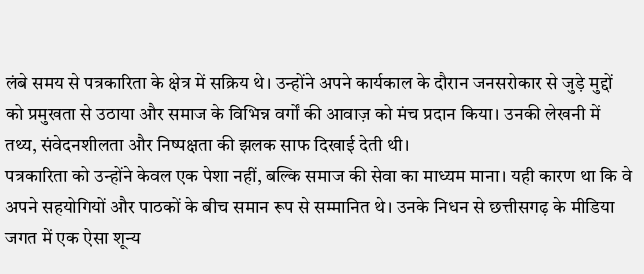लंबे समय से पत्रकारिता के क्षेत्र में सक्रिय थे। उन्होंने अपने कार्यकाल के दौरान जनसरोकार से जुड़े मुद्दों को प्रमुखता से उठाया और समाज के विभिन्न वर्गों की आवाज़ को मंच प्रदान किया। उनकी लेखनी में तथ्य, संवेदनशीलता और निष्पक्षता की झलक साफ दिखाई देती थी।
पत्रकारिता को उन्होंने केवल एक पेशा नहीं, बल्कि समाज की सेवा का माध्यम माना। यही कारण था कि वे अपने सहयोगियों और पाठकों के बीच समान रूप से सम्मानित थे। उनके निधन से छत्तीसगढ़ के मीडिया जगत में एक ऐसा शून्य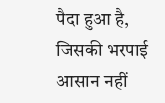पैदा हुआ है, जिसकी भरपाई आसान नहीं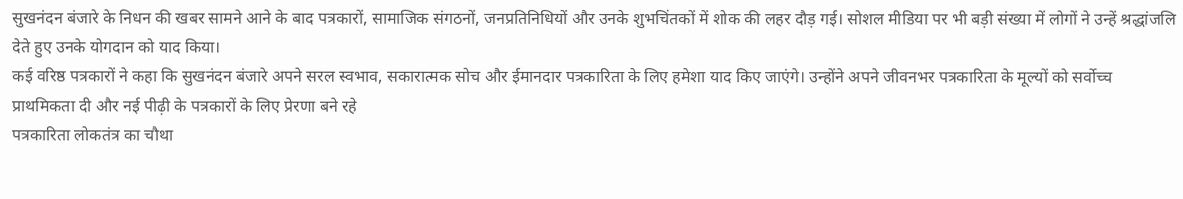सुखनंदन बंजारे के निधन की खबर सामने आने के बाद पत्रकारों, सामाजिक संगठनों, जनप्रतिनिधियों और उनके शुभचिंतकों में शोक की लहर दौड़ गई। सोशल मीडिया पर भी बड़ी संख्या में लोगों ने उन्हें श्रद्धांजलि देते हुए उनके योगदान को याद किया।
कई वरिष्ठ पत्रकारों ने कहा कि सुखनंदन बंजारे अपने सरल स्वभाव, सकारात्मक सोच और ईमानदार पत्रकारिता के लिए हमेशा याद किए जाएंगे। उन्होंने अपने जीवनभर पत्रकारिता के मूल्यों को सर्वोच्च प्राथमिकता दी और नई पीढ़ी के पत्रकारों के लिए प्रेरणा बने रहे
पत्रकारिता लोकतंत्र का चौथा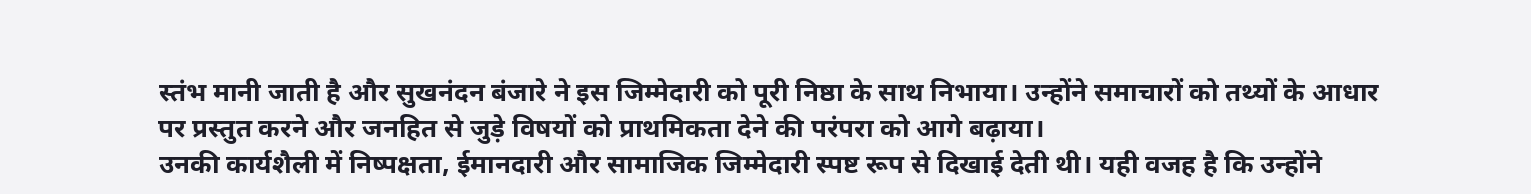स्तंभ मानी जाती है और सुखनंदन बंजारे ने इस जिम्मेदारी को पूरी निष्ठा के साथ निभाया। उन्होंने समाचारों को तथ्यों के आधार पर प्रस्तुत करने और जनहित से जुड़े विषयों को प्राथमिकता देने की परंपरा को आगे बढ़ाया।
उनकी कार्यशैली में निष्पक्षता, ईमानदारी और सामाजिक जिम्मेदारी स्पष्ट रूप से दिखाई देती थी। यही वजह है कि उन्होंने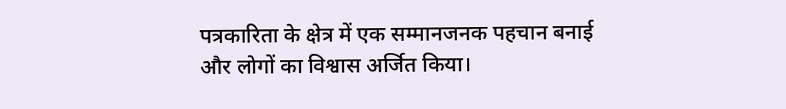पत्रकारिता के क्षेत्र में एक सम्मानजनक पहचान बनाई और लोगों का विश्वास अर्जित किया।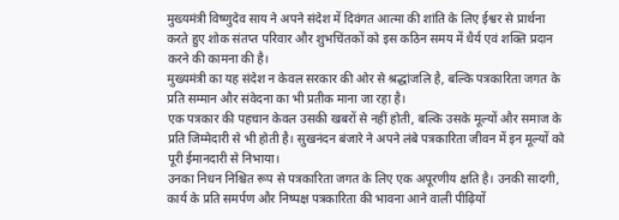मुख्यमंत्री विष्णुदेव साय ने अपने संदेश में दिवंगत आत्मा की शांति के लिए ईश्वर से प्रार्थना करते हुए शोक संतप्त परिवार और शुभचिंतकों को इस कठिन समय में धैर्य एवं शक्ति प्रदान करने की कामना की है।
मुख्यमंत्री का यह संदेश न केवल सरकार की ओर से श्रद्धांजलि है, बल्कि पत्रकारिता जगत के प्रति सम्मान और संवेदना का भी प्रतीक माना जा रहा है।
एक पत्रकार की पहचान केवल उसकी खबरों से नहीं होती, बल्कि उसके मूल्यों और समाज के प्रति जिम्मेदारी से भी होती है। सुखनंदन बंजारे ने अपने लंबे पत्रकारिता जीवन में इन मूल्यों को पूरी ईमानदारी से निभाया।
उनका निधन निश्चित रूप से पत्रकारिता जगत के लिए एक अपूरणीय क्षति है। उनकी सादगी, कार्य के प्रति समर्पण और निष्पक्ष पत्रकारिता की भावना आने वाली पीढ़ियों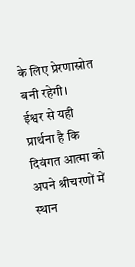के लिए प्रेरणास्रोत बनी रहेगी।
ईश्वर से यही प्रार्थना है कि दिवंगत आत्मा को अपने श्रीचरणों में स्थान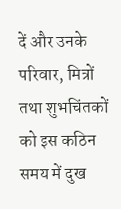दें और उनके परिवार, मित्रों तथा शुभचिंतकों को इस कठिन समय में दुख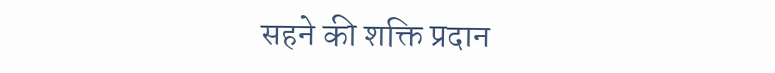सहने की शक्ति प्रदान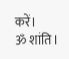करें।
ॐ शांति।